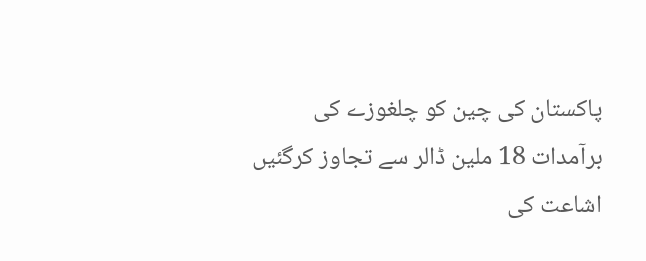پاکستان کی چین کو چلغوزے کی برآمدات 18 ملین ڈالر سے تجاوز کرگئیں
اشاعت کی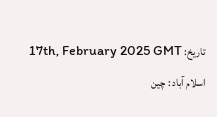تاریخ: 17th, February 2025 GMT
اسلام آباد : چین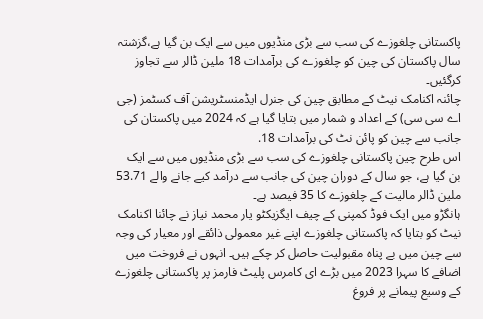پاکستانی چلغوزے کی سب سے بڑی منڈیوں میں سے ایک بن گیا ہے،گزشتہ سال پاکستان کی چین کو چلغوزے کی برآمدات 18 ملین ڈالر سے تجاوز کرگئیں۔
چائنہ اکنامک نیٹ کے مطابق چین کی جنرل ایڈمنسٹریشن آف کسٹمز (جی اے سی سی) کے اعداد و شمار میں بتایا گیا ہے کہ 2024 میں پاکستان کی جانب سے چین کو پائن نٹ کی برآمدات 18.
اس طرح چین پاکستانی چلغوزے کی سب سے بڑی منڈیوں میں سے ایک بن گیا ہے، جو سال کے دوران چین کی جانب سے درآمد کیے جانے والے 53.71 ملین ڈالر مالیت کے چلغوزے کا 35 فیصد ہے۔
ہانگڑو میں ایک فوڈ کمپنی کے چیف ایگزیکٹو یار محمد نیاز نے چائنا اکنامک نیٹ کو بتایا کہ پاکستانی چلغوزے اپنے غیر معمولی ذائقے اور معیار کی وجہ سے چین میں بے پناہ مقبولیت حاصل کر چکے ہیں۔ انہوں نے فروخت میں اضافے کا سہرا 2023 میں بڑے ای کامرس پلیٹ فارمز پر پاکستانی چلغوزے کے وسیع پیمانے پر فروغ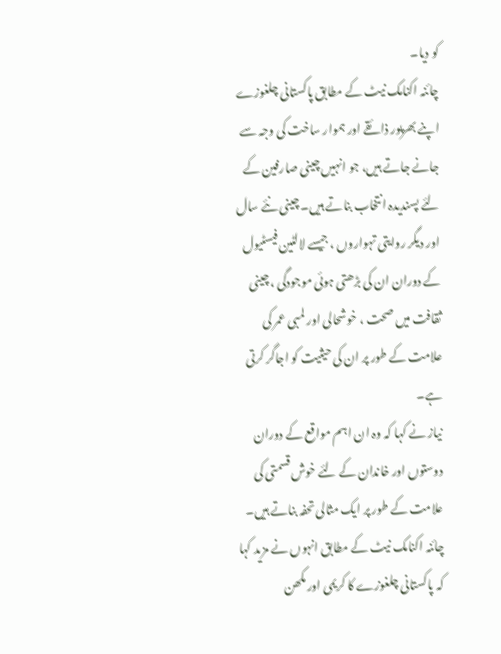کو دیا۔
چائنہ اکنامک نیٹ کے مطابق پاکستانی چلغوزے اپنے بھرپور ذائقے اور ہموار ساخت کی وجہ سے جانے جاتے ہیں، جو انہیں چینی صارفین کے لئے پسندیدہ انتخاب بناتے ہیں۔ چینی نئے سال اور دیگر روایتی تہواروں ، جیسے لالٹین فیسٹیول کے دوران ان کی بڑھتی ہوئی موجودگی ، چینی ثقافت میں صحت ، خوشحالی اور لمبی عمر کی علامت کے طور پر ان کی حیثیت کو اجاگر کرتی ہے۔
نیاز نے کہا کہ وہ ان اہم مواقع کے دوران دوستوں اور خاندان کے لئے خوش قسمتی کی علامت کے طور پر ایک مثالی تحفہ بناتے ہیں۔ چائنہ اکنامک نیٹ کے مطابق انہوں نے مزید کہا کہ پاکستانی چلغوزے کا کریمی اور مکھن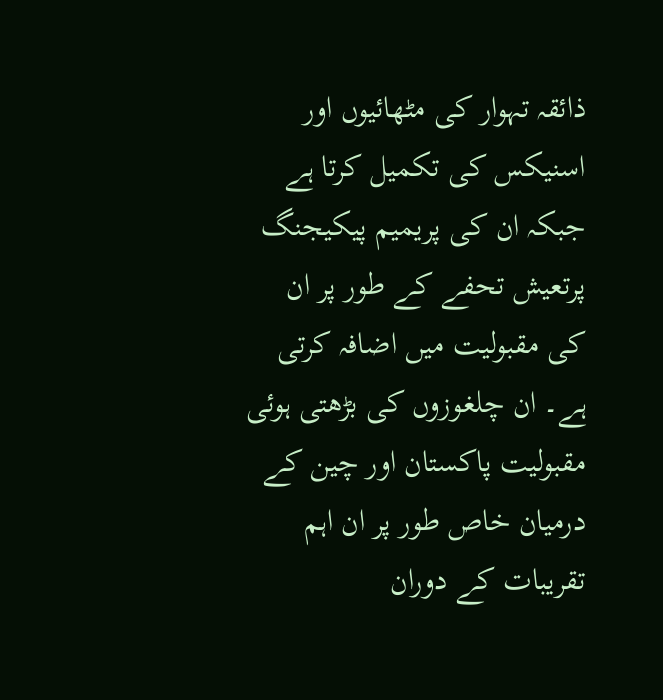ذائقہ تہوار کی مٹھائیوں اور اسنیکس کی تکمیل کرتا ہے جبکہ ان کی پریمیم پیکیجنگ پرتعیش تحفے کے طور پر ان کی مقبولیت میں اضافہ کرتی ہے۔ ان چلغوزوں کی بڑھتی ہوئی مقبولیت پاکستان اور چین کے درمیان خاص طور پر ان اہم تقریبات کے دوران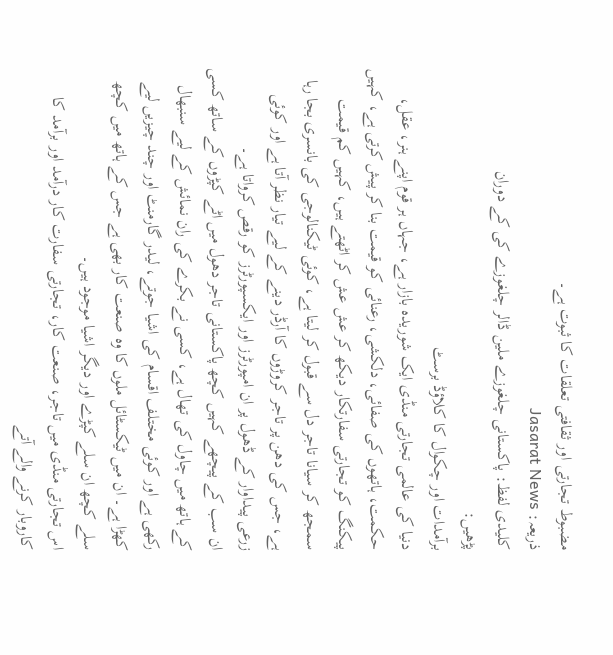مضبوط تجارتی اور ثقافتی تعلقات کا ثبوت ہے۔
ذریعہ: Jasarat News
کلیدی لفظ: پاکستانی چلغوزے ملین ڈالر چلغوزے کی کے دوران
پڑھیں:
برآمدات اور چکوال کا کلاؤڈ برسٹ
دنیا کی عالمی تجارتی منڈی ایک شوریدہ بازار ہے، جہاں ہر قوم اپنے ہنر، عقل، حکمت، ہاتھوں کی صفائی، دلکشی، رعنائی کو قیمت بنا کر پیش کرتی ہے، کہیں پیکنگ کو تجارتی سفارتکار دیکھ کر عش عش کر اٹھتے ہیں، کہیں کم قیمت سمجھ کر سیانا تاجر دل سے قبول کر لیتا ہے، کوئی ٹیکنالوجی کی بانسری بجا رہا ہے، جس کی دھن پر تاجر کروڑوں کا آرڈر دینے کے لیے تیار نظر آتا ہے اور کوئی زرعی پیداوار کے ڈھول پر ان امپورٹرز اور ایکسپورٹرز کو رقص کرواتا ہے۔
ان سب کے پیچھے کہیں کچھ پاکستانی تاجر دھول میں اٹے کپڑوں کے ساتھ کسی کے ہاتھ میں چاول کی تھال ہے، کسی نے بکرے کی ران نمائش کے لیے سنبھال رکھی ہے اور کوئی مختلف اقسام کی اشیا جوتے، لیدر گارمنٹ اور چند چیزیں لیے کھڑا ہے۔ ان میں ٹیکسٹائل ملوں کا وہ صنعت کار بھی ہے جس کے ہاتھ میں کچھ سلے کچھ ان سلے کپڑے اور دیگر اشیا موجود ہیں۔
اس تجارتی منڈی میں تاجر، صنعت کار، تجارتی سفارت کار درآمد اور برآمد کا کاروبار کرنے والے آتے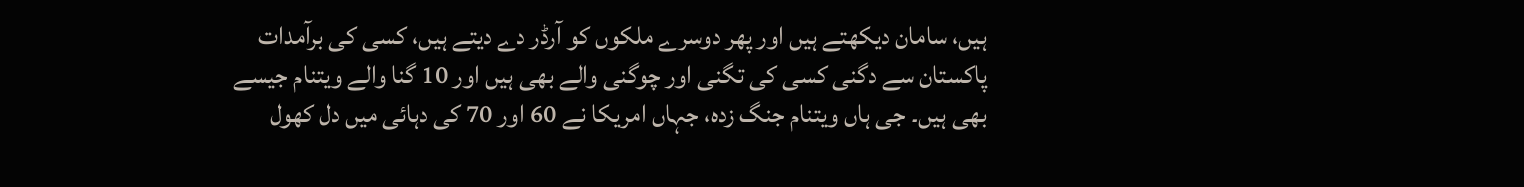ہیں، سامان دیکھتے ہیں اور پھر دوسرے ملکوں کو آرڈر دے دیتے ہیں، کسی کی برآمدات پاکستان سے دگنی کسی کی تگنی اور چوگنی والے بھی ہیں اور 10 گنا والے ویتنام جیسے بھی ہیں۔ جی ہاں ویتنام جنگ زدہ، جہاں امریکا نے 60 اور 70 کی دہائی میں دل کھول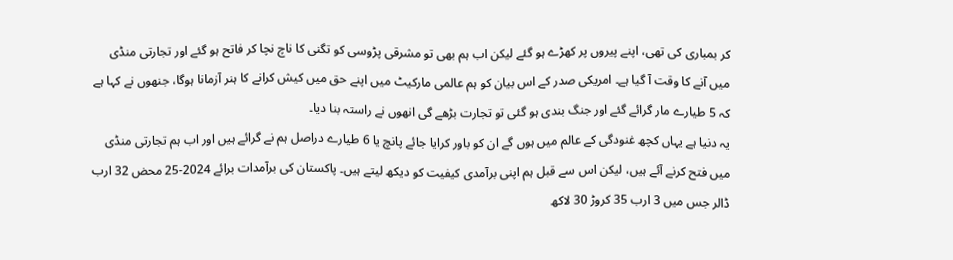کر بمباری کی تھی، اپنے پیروں پر کھڑے ہو گئے لیکن اب ہم بھی تو مشرقی پڑوسی کو تگنی کا ناچ نچا کر فاتح ہو گئے اور تجارتی منڈی میں آنے کا وقت آ گیا ہے۔ امریکی صدر کے اس بیان کو ہم عالمی مارکیٹ میں اپنے حق میں کیش کرانے کا ہنر آزمانا ہوگا، جنھوں نے کہا ہے کہ 5 طیارے مار گرائے گئے اور جنگ بندی ہو گئی تو تجارت بڑھے گی انھوں نے راستہ بنا دیا۔
یہ دنیا ہے یہاں کچھ غنودگی کے عالم میں ہوں گے ان کو باور کرایا جائے پانچ یا 6 طیارے دراصل ہم نے گرائے ہیں اور اب ہم تجارتی منڈی میں فتح کرنے آئے ہیں، لیکن اس سے قبل ہم اپنی برآمدی کیفیت کو دیکھ لیتے ہیں۔ پاکستان کی برآمدات برائے 2024-25 محض 32 ارب ڈالر جس میں 3 ارب 35 کروڑ 30 لاکھ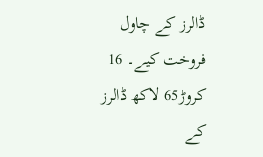ڈالرز کے چاول فروخت کیے۔ 16 کروڑ65 لاکھ ڈالرز کے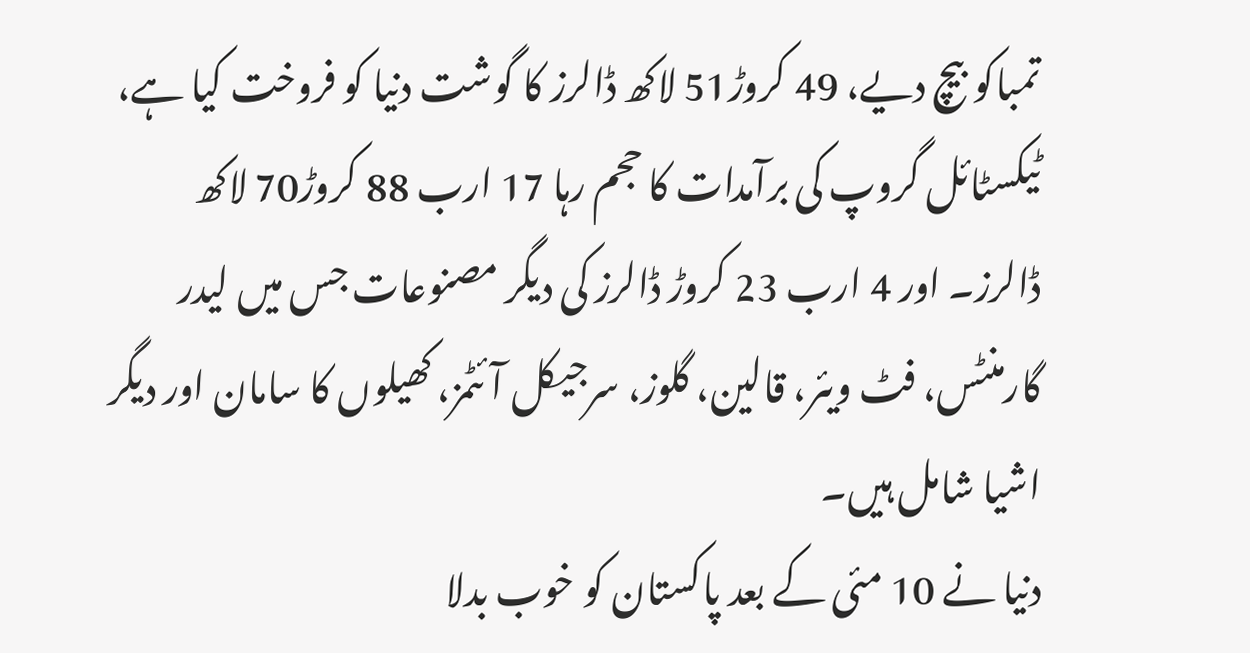تمباکو بیچ دیے، 49 کروڑ51 لاکھ ڈالرز کا گوشت دنیا کو فروخت کیا ہے، ٹیکسٹائل گروپ کی برآمدات کا حجم رہا 17 ارب 88 کروڑ70 لاکھ ڈالرز۔ اور 4 ارب 23 کروڑ ڈالرز کی دیگر مصنوعات جس میں لیدر گارمنٹس، فٹ ویئر، قالین، گلوز، سرجیکل آئٹمز، کھیلوں کا سامان اور دیگر اشیا شامل ہیں۔
دنیا نے 10 مئی کے بعد پاکستان کو خوب بدلا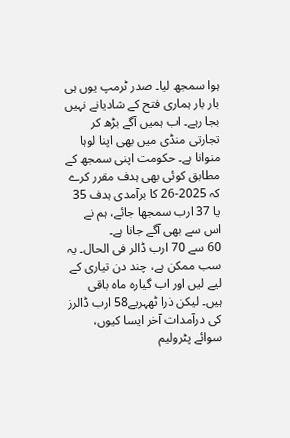ہوا سمجھ لیا۔ صدر ٹرمپ یوں ہی بار بار ہماری فتح کے شادیانے نہیں بجا رہے۔ اب ہمیں آگے بڑھ کر تجارتی منڈی میں بھی اپنا لوہا منوانا ہے۔ حکومت اپنی سمجھ کے مطابق کوئی بھی ہدف مقرر کرے کہ 2025-26 کا برآمدی ہدف 35 یا 37 ارب سمجھا جائے، ہم نے اس سے بھی آگے جانا ہے۔
60 سے 70 ارب ڈالر فی الحال۔ یہ سب ممکن ہے، چند دن تیاری کے لیے لیں اور اب گیارہ ماہ باقی ہیں۔ لیکن ذرا ٹھہریے58 ارب ڈالرز کی درآمدات آخر ایسا کیوں، سوائے پٹرولیم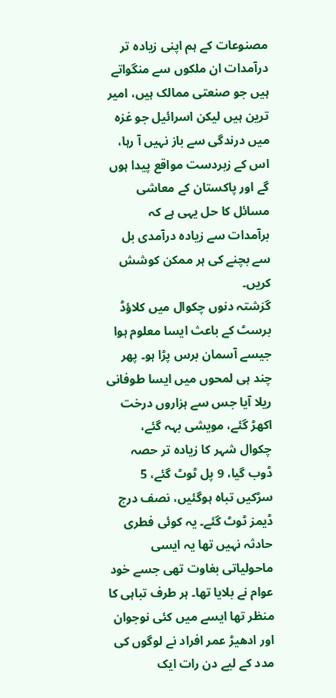مصنوعات کے ہم اپنی زیادہ تر درآمدات ان ملکوں سے منگواتے ہیں جو صنعتی ممالک ہیں، امیر ترین ہیں لیکن اسرائیل جو غزہ میں درندگی سے باز نہیں آ رہا، اس کے زبردست مواقع پیدا ہوں گے اور پاکستان کے معاشی مسائل کا حل یہی ہے کہ برآمدات سے زیادہ درآمدی بل سے بچنے کی ہر ممکن کوشش کریں۔
گزشتہ دنوں چکوال میں کلاؤڈ برسٹ کے باعث ایسا معلوم ہوا جیسے آسمان برس پڑا ہو۔ پھر چند ہی لمحوں میں ایسا طوفانی ریلا آیا جس سے ہزاروں درخت اکھڑ گئے، مویشی بہہ گئے، چکوال شہر کا زیادہ تر حصہ ڈوب گیا، 9 پل ٹوٹ گئے، 5 سڑکیں تباہ ہوگئیں، نصف درج ڈیمز ٹوٹ گئے۔ یہ کوئی فطری حادثہ نہیں تھا یہ ایسی ماحولیاتی بغاوت تھی جسے خود عوام نے بلایا تھا۔ ہر طرف تباہی کا منظر تھا ایسے میں کئی نوجوان اور ادھیڑ عمر افراد نے لوگوں کی مدد کے لیے دن رات ایک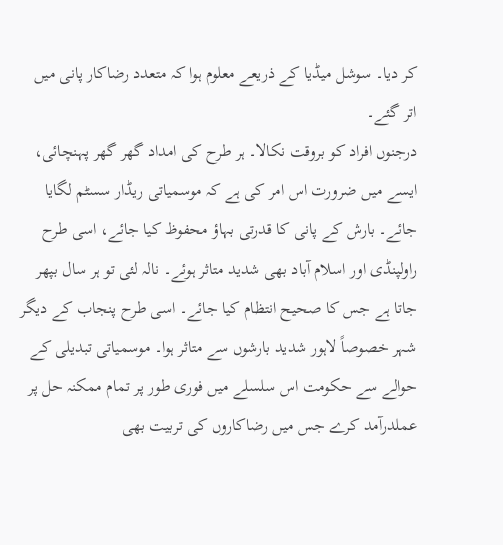کر دیا۔ سوشل میڈیا کے ذریعے معلوم ہوا کہ متعدد رضاکار پانی میں اتر گئے۔
درجنوں افراد کو بروقت نکالا۔ ہر طرح کی امداد گھر گھر پہنچائی، ایسے میں ضرورت اس امر کی ہے کہ موسمیاتی ریڈار سسٹم لگایا جائے۔ بارش کے پانی کا قدرتی بہاؤ محفوظ کیا جائے، اسی طرح راولپنڈی اور اسلام آباد بھی شدید متاثر ہوئے۔ نالہ لئی تو ہر سال بپھر جاتا ہے جس کا صحیح انتظام کیا جائے۔ اسی طرح پنجاب کے دیگر شہر خصوصاً لاہور شدید بارشوں سے متاثر ہوا۔ موسمیاتی تبدیلی کے حوالے سے حکومت اس سلسلے میں فوری طور پر تمام ممکنہ حل پر عملدرآمد کرے جس میں رضاکاروں کی تربیت بھی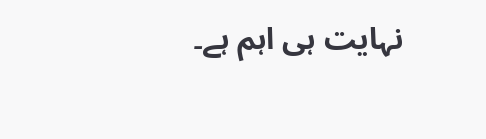نہایت ہی اہم ہے۔